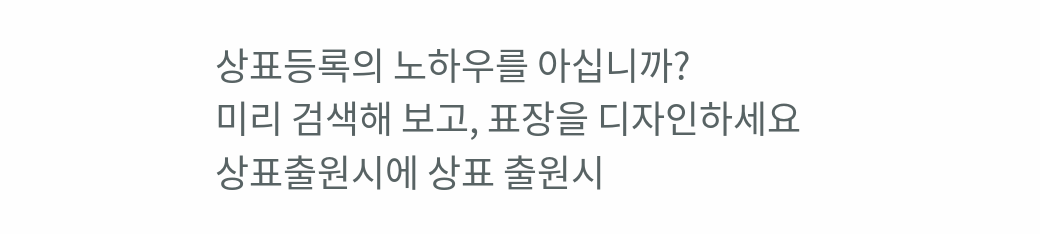상표등록의 노하우를 아십니까?
미리 검색해 보고, 표장을 디자인하세요
상표출원시에 상표 출원시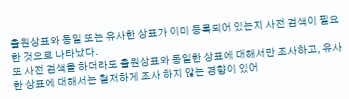출원상표와 동일 또는 유사한 상표가 이미 등록되어 있는지 사전 검색이 필요한 것으로 나타났다.
또 사전 검색을 하더라도 출원상표와 동일한 상표에 대해서만 조사하고, 유사한 상표에 대해서는 철저하게 조사 하지 않는 경향이 있어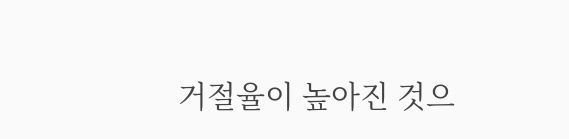거절율이 높아진 것으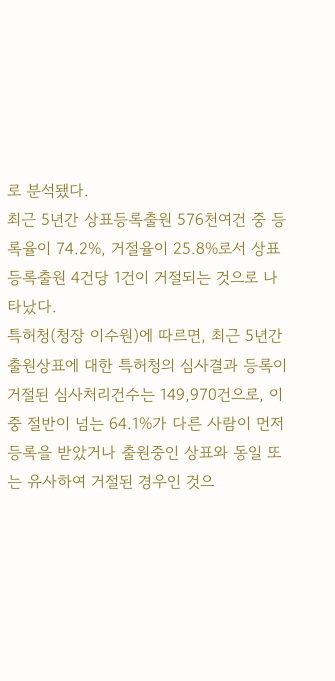로 분석됐다.
최근 5년간 상표등록출원 576천여건 중 등록율이 74.2%, 거절율이 25.8%로서 상표등록출원 4건당 1건이 거절되는 것으로 나타났다.
특허청(청장 이수원)에 따르면, 최근 5년간 출원상표에 대한 특허청의 심사결과 등록이 거절된 심사처리건수는 149,970건으로, 이중 절반이 넘는 64.1%가 다른 사람이 먼저 등록을 받았거나 출원중인 상표와 동일 또는 유사하여 거절된 경우인 것으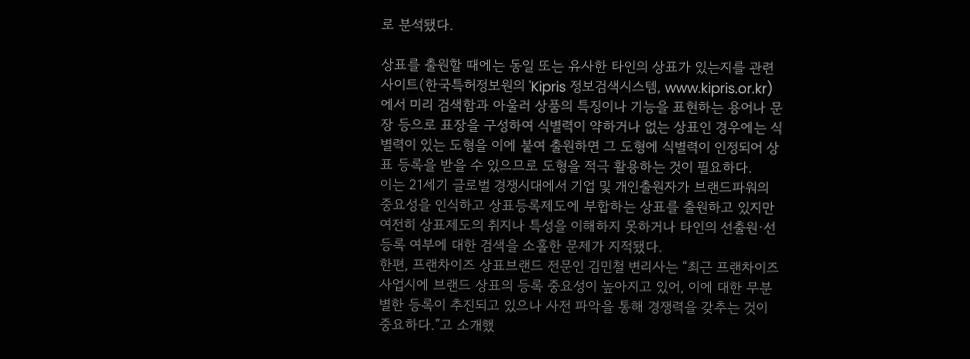로 분석됐다.

상표를 출원할 때에는 동일 또는 유사한 타인의 상표가 있는지를 관련사이트(한국특허정보원의 'Kipris 정보검색시스템, www.kipris.or.kr)에서 미리 검색함과 아울러 상품의 특징이나 기능을 표현하는 용어나 문장 등으로 표장을 구성하여 식별력이 약하거나 없는 상표인 경우에는 식별력이 있는 도형을 이에 붙여 출원하면 그 도형에 식별력이 인정되어 상표 등록을 받을 수 있으므로 도형을 적극 활용하는 것이 필요하다.
이는 21세기 글로벌 경쟁시대에서 기업 및 개인출원자가 브랜드파워의 중요성을 인식하고 상표등록제도에 부합하는 상표를 출원하고 있지만 여전히 상표제도의 취지나 특성을 이해하지 못하거나 타인의 선출원·선등록 여부에 대한 검색을 소홀한 문제가 지적됐다.
한편, 프랜차이즈 상표브랜드 전문인 김민철 변리사는 “최근 프랜차이즈 사업시에 브랜드 상표의 등록 중요성이 높아지고 있어, 이에 대한 무분별한 등록이 추진되고 있으나 사전 파악을 통해 경쟁력을 갖추는 것이 중요하다.”고 소개했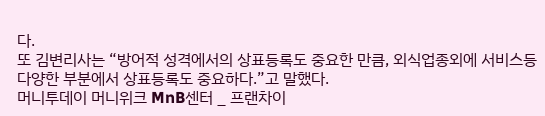다.
또 김변리사는 “방어적 성격에서의 상표등록도 중요한 만큼, 외식업종외에 서비스등 다양한 부분에서 상표등록도 중요하다.”고 말했다.
머니투데이 머니위크 MnB센터 _ 프랜차이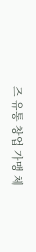즈 유통 창업 가맹 체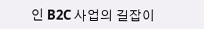인 B2C 사업의 길잡이